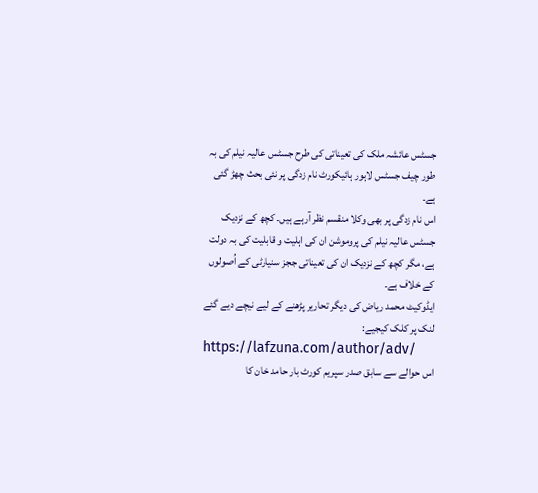جسٹس عائشہ ملک کی تعیناتی کی طرح جسٹس عالیہ نیلم کی بہ طور چیف جسٹس لاہور ہائیکورٹ نام زدگی پر نئی بحث چھڑ گئی ہے۔
اس نام زدگی پر بھی وکلا منقسم نظر آرہے ہیں۔ کچھ کے نزدیک جسٹس عالیہ نیلم کی پروموشن ان کی اہلیت و قابلیت کی بہ دولت ہے، مگر کچھ کے نزدیک ان کی تعیناتی ججز سنیارٹی کے اُصولوں کے خلاف ہے۔
ایڈوکیٹ محمد ریاض کی دیگر تحاریر پڑھنے کے لیے نیچے دیے گئے لنک پر کلک کیجیے:
https://lafzuna.com/author/adv/
اس حوالے سے سابق صدر سپریم کورٹ بار حامد خان کا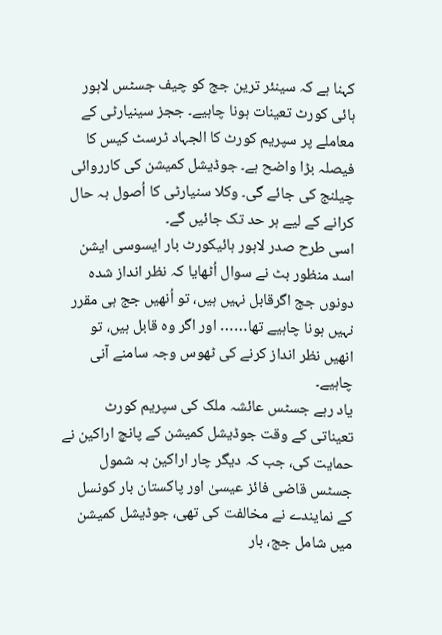کہنا ہے کہ سینئر ترین جج کو چیف جسٹس لاہور ہائی کورٹ تعینات ہونا چاہیے۔ ججز سینیارٹی کے معاملے پر سپریم کورٹ کا الجہاد ٹرسٹ کیس کا فیصلہ بڑا واضح ہے۔ جوڈیشل کمیشن کی کارروائی چیلنج کی جائے گی۔ وکلا سنیارٹی کا اُصول بہ حال کرانے کے لیے ہر حد تک جائیں گے۔
اسی طرح صدر لاہور ہائیکورٹ بار ایسوسی ایشن اسد منظور بٹ نے سوال اُٹھایا کہ نظر انداز شدہ دونوں جج اگرقابل نہیں ہیں، تو اُنھیں جج ہی مقرر نہیں ہونا چاہیے تھا…… اور اگر وہ قابل ہیں، تو انھیں نظر انداز کرنے کی ٹھوس وجہ سامنے آنی چاہیے۔
یاد رہے جسٹس عائشہ ملک کی سپریم کورٹ تعیناتی کے وقت جوڈیشل کمیشن کے پانچ اراکین نے حمایت کی، جب کہ دیگر چار اراکین بہ شمول جسٹس قاضی فائز عیسیٰ اور پاکستان بار کونسل کے نمایندے نے مخالفت کی تھی، جوڈیشل کمیشن میں شامل جج، بار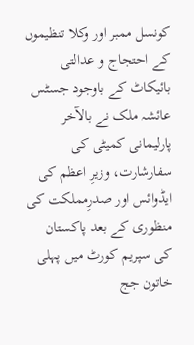کونسل ممبر اور وکلا تنظیموں کے احتجاج و عدالتی بائیکاٹ کے باوجود جسٹس عائشہ ملک نے بالآخر پارلیمانی کمیٹی کی سفارشارت، وزیرِ اعظم کی ایڈوائس اور صدرِمملکت کی منظوری کے بعد پاکستان کی سپریم کورٹ میں پہلی خاتون جج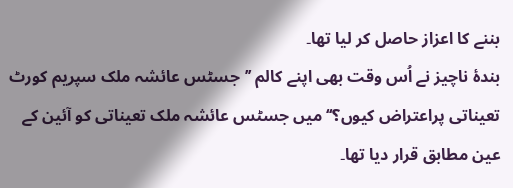بننے کا اعزاز حاصل کر لیا تھا۔
بندۂ ناچیز نے اُس وقت بھی اپنے کالم ’’جسٹس عائشہ ملک سپریم کورٹ تعیناتی پراعتراض کیوں؟‘‘ میں جسٹس عائشہ ملک تعیناتی کو آئین کے عین مطابق قرار دیا تھا۔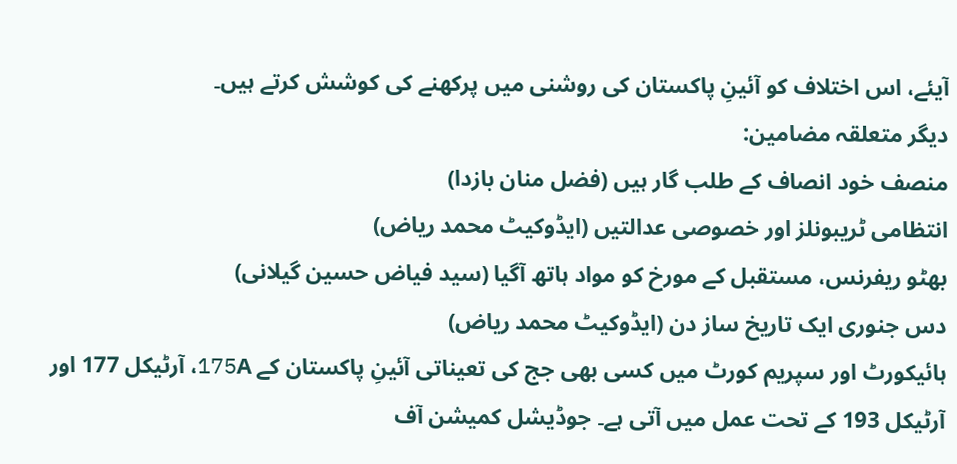آیئے، اس اختلاف کو آئینِ پاکستان کی روشنی میں پرکھنے کی کوشش کرتے ہیں۔
دیگر متعلقہ مضامین:
منصف خود انصاف کے طلب گار ہیں (فضل منان بازدا)
انتظامی ٹریبونلز اور خصوصی عدالتیں (ایڈوکیٹ محمد ریاض)
بھٹو ریفرنس، مستقبل کے مورخ کو مواد ہاتھ آگیا (سید فیاض حسین گیلانی)
دس جنوری ایک تاریخ ساز دن (ایڈوکیٹ محمد ریاض)
ہائیکورٹ اور سپریم کورٹ میں کسی بھی جج کی تعیناتی آئینِ پاکستان کے 175A، آرٹیکل 177 اور آرٹیکل 193 کے تحت عمل میں آتی ہے۔ جوڈیشل کمیشن آف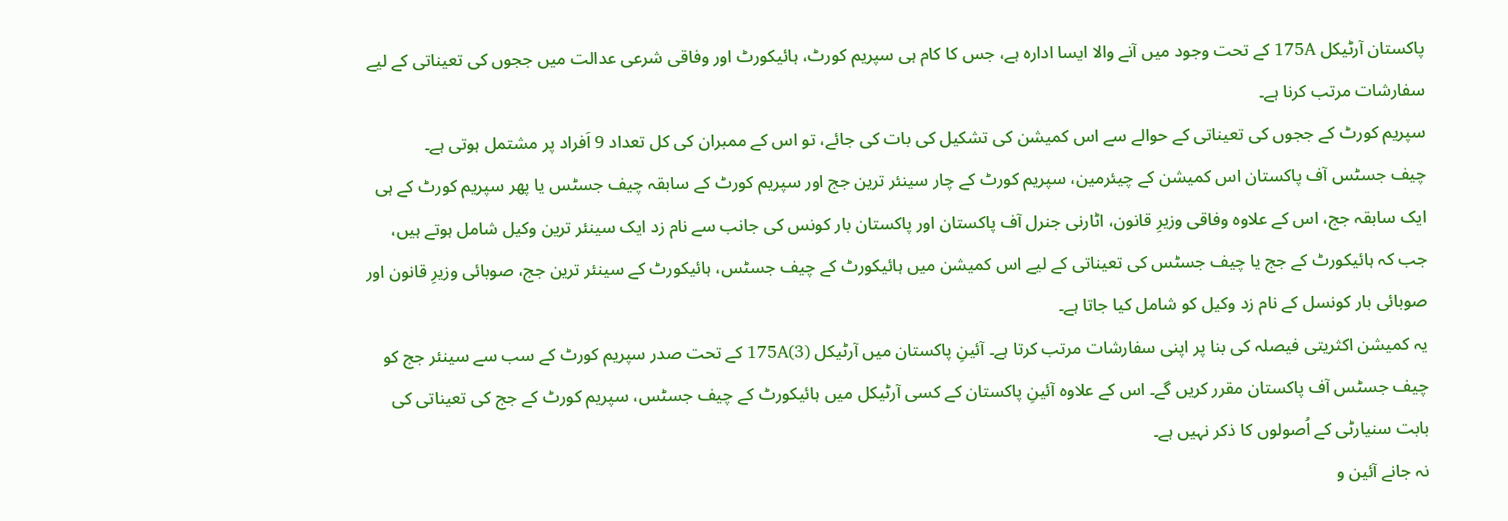پاکستان آرٹیکل 175A کے تحت وجود میں آنے والا ایسا ادارہ ہے، جس کا کام ہی سپریم کورٹ، ہائیکورٹ اور وفاقی شرعی عدالت میں ججوں کی تعیناتی کے لیے سفارشات مرتب کرنا ہے۔
سپریم کورٹ کے ججوں کی تعیناتی کے حوالے سے اس کمیشن کی تشکیل کی بات کی جائے، تو اس کے ممبران کی کل تعداد 9 اَفراد پر مشتمل ہوتی ہے۔
چیف جسٹس آف پاکستان اس کمیشن کے چیئرمین، سپریم کورٹ کے چار سینئر ترین جج اور سپریم کورٹ کے سابقہ چیف جسٹس یا پھر سپریم کورٹ کے ہی ایک سابقہ جج، اس کے علاوہ وفاقی وزیرِ قانون، اٹارنی جنرل آف پاکستان اور پاکستان بار کونس کی جانب سے نام زد ایک سینئر ترین وکیل شامل ہوتے ہیں، جب کہ ہائیکورٹ کے جج یا چیف جسٹس کی تعیناتی کے لیے اس کمیشن میں ہائیکورٹ کے چیف جسٹس، ہائیکورٹ کے سینئر ترین جج، صوبائی وزیرِ قانون اور صوبائی بار کونسل کے نام زد وکیل کو شامل کیا جاتا ہے۔
یہ کمیشن اکثریتی فیصلہ کی بنا پر اپنی سفارشات مرتب کرتا ہے۔ آئینِ پاکستان میں آرٹیکل 175A(3) کے تحت صدر سپریم کورٹ کے سب سے سینئر جج کو چیف جسٹس آف پاکستان مقرر کریں گے۔ اس کے علاوہ آئینِ پاکستان کے کسی آرٹیکل میں ہائیکورٹ کے چیف جسٹس، سپریم کورٹ کے جج کی تعیناتی کی بابت سنیارٹی کے اُصولوں کا ذکر نہیں ہے۔
نہ جانے آئین و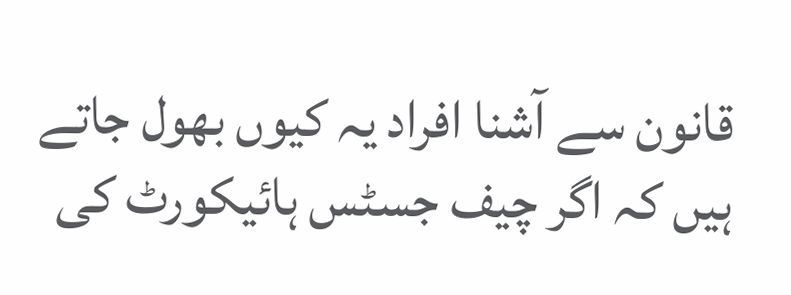قانون سے آشنا افراد یہ کیوں بھول جاتے ہیں کہ اگر چیف جسٹس ہائیکورٹ کی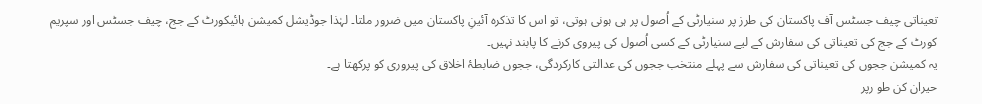تعیناتی چیف جسٹس آف پاکستان کی طرز پر سنیارٹی کے اُصول پر ہی ہونی ہوتی، تو اس کا تذکرہ آئینِ پاکستان میں ضرور ملتا۔ لہٰذا جوڈیشل کمیشن ہائیکورٹ کے جج، چیف جسٹس اور سپریم کورٹ کے جج کی تعیناتی کی سفارش کے لیے سنیارٹی کے کسی اُصول کی پیروی کرنے کا پابند نہیں۔
یہ کمیشن ججوں کی تعیناتی کی سفارش سے پہلے منتخب ججوں کی عدالتی کارکردگی، ججوں ضابطۂ اخلاق کی پیروری کو پرکھتا ہے۔
حیران کن طو رپر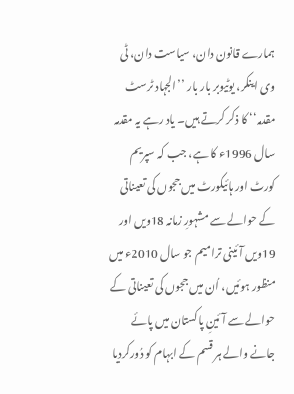ہمارے قانون دان، سیاست دان، ٹی وی اینکر، یوٹیوبر بار بار ’’الجہاد ٹرسٹ مقدمہ‘‘ کا ذکر کرتے ہیں۔ یاد رہے یہ مقدمہ سال 1996ء کا ہے، جب کہ سپریم کورٹ اور ہائیکورٹ میں ججوں کی تعیناتی کے حوالے سے مشہورِ زمانہ 18ویں اور 19ویں آئینی ترامیم جو سال 2010ء میں منظور ہوئیں، اُن میں ججوں کی تعیناتی کے حوالے سے آئینِ پاکستان میں پائے جانے والے ہر قسم کے ابہام کو دُورکردیا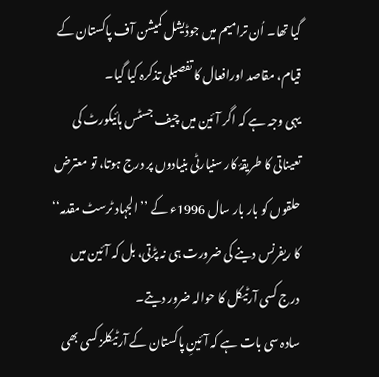گیا تھا۔ اُن ترامیم میں جوڈیشل کمیشن آف پاکستان کے قیام، مقاصد اورافعال کا تفصیلی تذکرہ کیا گیا۔
یہی وجہ ہے کہ اگر آئین میں چیف جسٹس ہائیکورٹ کی تعیناتی کا طریقۂ کار سنیارٹی بنیادوں پر درج ہوتا، تو معترض حلقوں کو بار بار سال 1996ء کے ’’الجہاد ٹرسٹ مقدمہ‘‘ کا ریفرنس دینے کی ضرورت ہی نہ پڑتی، بل کہ آئین میں درج کسی آرٹیکل کا حوالہ ضرور دیتے۔
سادہ سی بات ہے کہ آئینِ پاکستان کے آرٹیکلز کسی بھی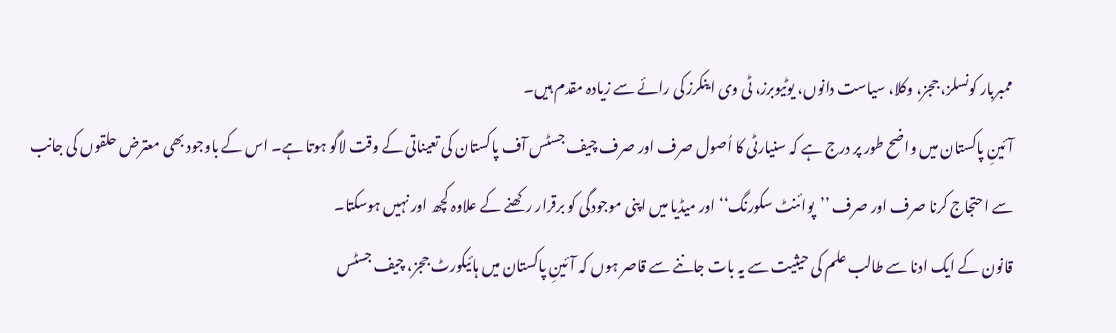ممبربار کونسلز، ججز، وکلا، سیاست دانوں، یوٹیوبرز، ٹی وی اینکرز کی رائے سے زیادہ مقدم ہیں۔
آئینِ پاکستان میں واضح طور پر درج ہے کہ سنیارٹی کا اُصول صرف اور صرف چیف جسٹس آف پاکستان کی تعیناتی کے وقت لاگو ہوتا ہے۔ اس کے باوجود بھی معترض حلقوں کی جانب سے احتجاج کرنا صرف اور صرف ’’پوائنٹ سکورنگ‘‘ اور میڈیا میں اپنی موجودگی کو برقرار رکھنے کے علاوہ کچھ اور نہیں ہوسکتا۔
قانون کے ایک ادنا سے طالب علم کی حیثیت سے یہ بات جاننے سے قاصر ہوں کہ آئینِ پاکستان میں ہائیکورٹ ججز، چیف جسٹس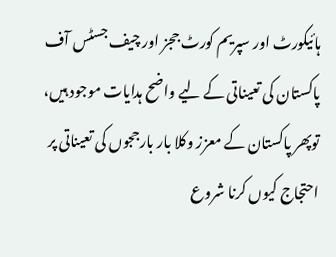ہائیکورٹ اور سپریم کورٹ ججز اور چیف جسٹس آف پاکستان کی تعیناتی کے لیے واضح ہدایات موجود ہیں، توپھر پاکستان کے معزز وکلا بار بارججوں کی تعیناتی پر احتجاج کیوں کرنا شروع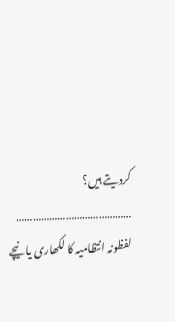کردیتے ہیں؟
……………………………………
لفظونہ انتظامیہ کا لکھاری یا نیچے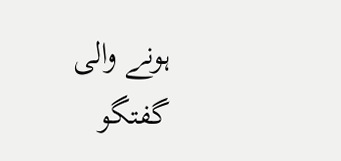ہونے والی گفتگو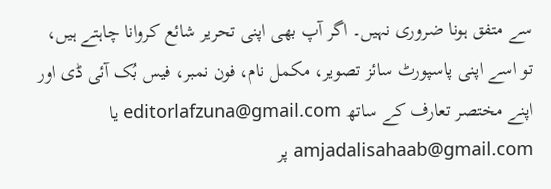سے متفق ہونا ضروری نہیں۔ اگر آپ بھی اپنی تحریر شائع کروانا چاہتے ہیں، تو اسے اپنی پاسپورٹ سائز تصویر، مکمل نام، فون نمبر، فیس بُک آئی ڈی اور اپنے مختصر تعارف کے ساتھ editorlafzuna@gmail.com یا amjadalisahaab@gmail.com پر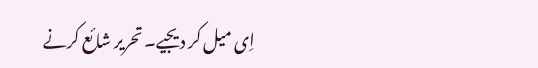اِی میل کر دیجیے۔ تحریر شائع کرنے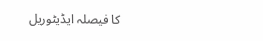کا فیصلہ ایڈیٹوریل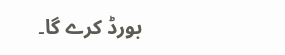بورڈ کرے گا۔